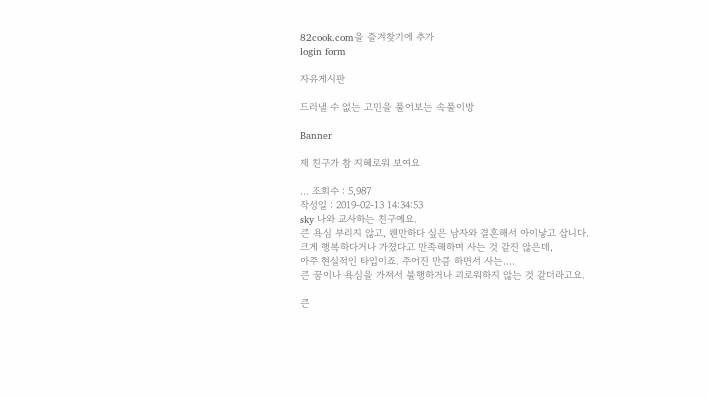82cook.com을 즐겨찾기에 추가
login form

자유게시판

드러낼 수 없는 고민을 풀어보는 속풀이방

Banner

제 친구가 참 지혜로워 보여요

... 조회수 : 5,987
작성일 : 2019-02-13 14:34:53
sky 나와 교사하는 친구예요.
큰 욕심 부리지 않고, 웬만하다 싶은 남자와 결혼해서 아이낳고 삽니다.
크게 행복하다거나 가졌다고 만족해하며 사는 것 같진 않은데,
아주 현실적인 타입이죠. 주어진 만큼 하면서 사는....
큰 꿈이나 욕심을 가져서 불행하거나 괴로워하지 않는 것 같더라고요.

큰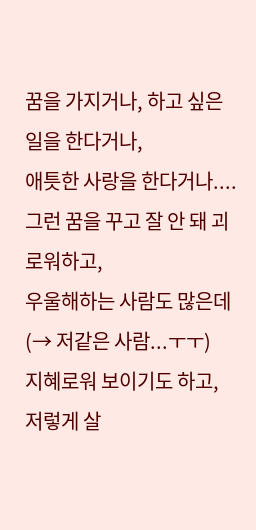꿈을 가지거나, 하고 싶은 일을 한다거나,
애틋한 사랑을 한다거나.... 그런 꿈을 꾸고 잘 안 돼 괴로워하고,
우울해하는 사람도 많은데 (→ 저같은 사람...ㅜㅜ)
지혜로워 보이기도 하고,
저렇게 살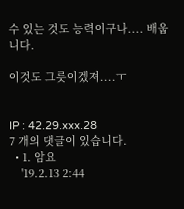수 있는 것도 능력이구나.... 배웁니다.

이것도 그릇이겠져....ㅜ


IP : 42.29.xxx.28
7 개의 댓글이 있습니다.
  • 1. 암요
    '19.2.13 2:44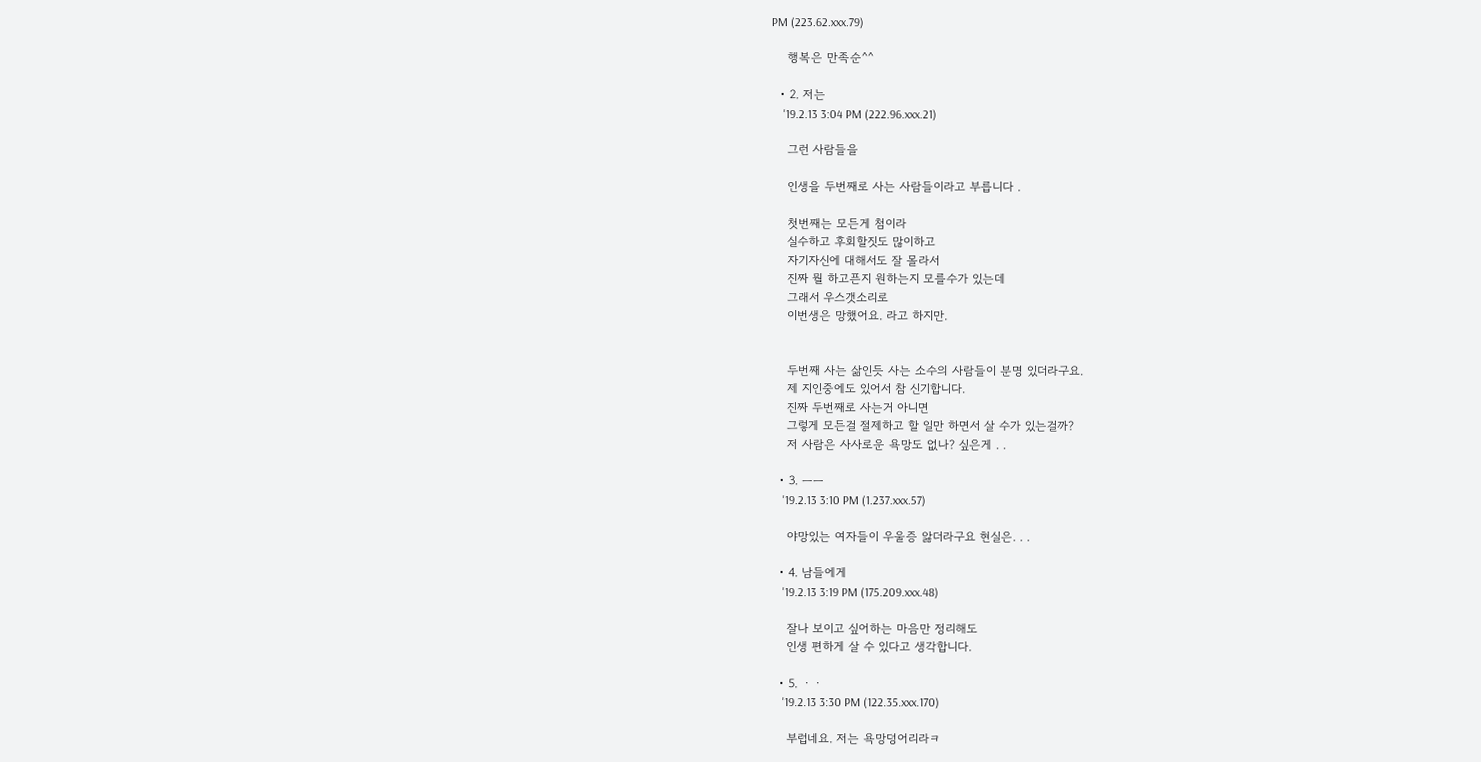PM (223.62.xxx.79)

    행복은 만족순^^

  • 2. 저는
    '19.2.13 3:04 PM (222.96.xxx.21)

    그런 사람들을

    인생을 두번째로 사는 사람들이라고 부릅니다 .

    첫번째는 모든게 첨이라
    실수하고 후회할짓도 많이하고
    자기자신에 대해서도 잘 몰라서
    진짜 뭘 하고픈지 원하는지 모를수가 있는데
    그래서 우스갯소리로
    이번생은 망했어요. 라고 하지만.


    두번째 사는 삶인듯 사는 소수의 사람들이 분명 있더라구요.
    제 지인중에도 있어서 참 신기합니다.
    진짜 두번째로 사는거 아니면
    그렇게 모든걸 절제하고 할 일만 하면서 살 수가 있는걸까?
    저 사람은 사사로운 욕망도 없나? 싶은게 . .

  • 3. ㅡㅡ
    '19.2.13 3:10 PM (1.237.xxx.57)

    야망있는 여자들이 우울증 앓더라구요 현실은. . .

  • 4. 남들에게
    '19.2.13 3:19 PM (175.209.xxx.48)

    잘나 보이고 싶어하는 마음만 정리해도
    인생 편하게 살 수 있다고 생각합니다.

  • 5. ㆍㆍ
    '19.2.13 3:30 PM (122.35.xxx.170)

    부럽네요. 저는 욕망덩어리라ㅋ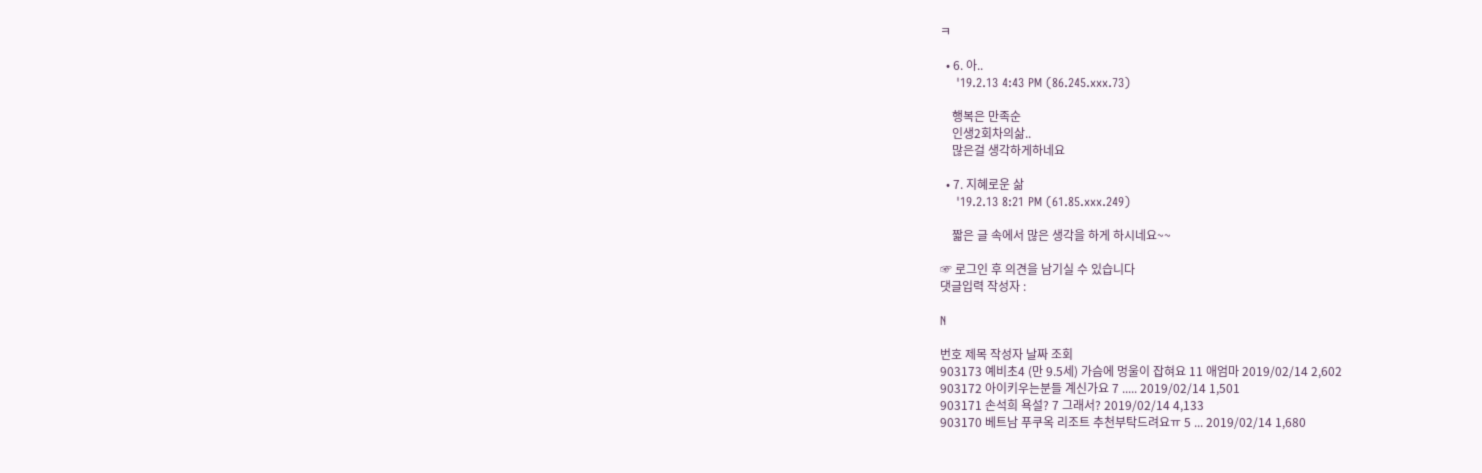ㅋ

  • 6. 아..
    '19.2.13 4:43 PM (86.245.xxx.73)

    행복은 만족순
    인생2회차의삶..
    많은걸 생각하게하네요

  • 7. 지혜로운 삶
    '19.2.13 8:21 PM (61.85.xxx.249)

    짧은 글 속에서 많은 생각을 하게 하시네요~~

☞ 로그인 후 의견을 남기실 수 있습니다
댓글입력 작성자 :

N

번호 제목 작성자 날짜 조회
903173 예비초4 (만 9.5세) 가슴에 멍울이 잡혀요 11 애엄마 2019/02/14 2,602
903172 아이키우는분들 계신가요 7 ..... 2019/02/14 1,501
903171 손석희 욕설? 7 그래서? 2019/02/14 4,133
903170 베트남 푸쿠옥 리조트 추천부탁드려요ㅠ 5 ... 2019/02/14 1,680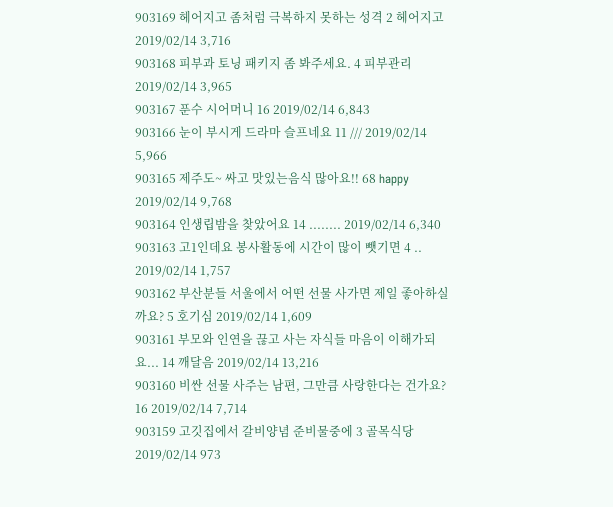903169 헤어지고 좀처럼 극복하지 못하는 성격 2 헤어지고 2019/02/14 3,716
903168 피부과 토닝 패키지 좀 봐주세요. 4 피부관리 2019/02/14 3,965
903167 푼수 시어머니 16 2019/02/14 6,843
903166 눈이 부시게 드라마 슬프네요 11 /// 2019/02/14 5,966
903165 제주도~ 싸고 맛있는음식 많아요!! 68 happy 2019/02/14 9,768
903164 인생립밤을 찾았어요 14 ........ 2019/02/14 6,340
903163 고1인데요 봉사활동에 시간이 많이 뺏기면 4 .. 2019/02/14 1,757
903162 부산분들 서울에서 어떤 선물 사가면 제일 좋아하실까요? 5 호기심 2019/02/14 1,609
903161 부모와 인연을 끊고 사는 자식들 마음이 이해가되요... 14 깨달음 2019/02/14 13,216
903160 비싼 선물 사주는 남편, 그만큼 사랑한다는 건가요? 16 2019/02/14 7,714
903159 고깃집에서 갈비양념 준비물중에 3 골목식당 2019/02/14 973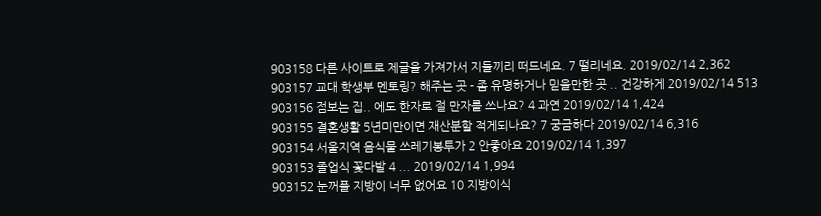903158 다른 사이트로 제글을 가져가서 지들끼리 떠드네요. 7 떨리네요. 2019/02/14 2,362
903157 교대 학생부 멘토링? 해주는 곳 - 좀 유명하거나 믿을만한 곳 .. 건강하게 2019/02/14 513
903156 점보는 집.. 에도 한자로 절 만자를 쓰나요? 4 과연 2019/02/14 1,424
903155 결혼생활 5년미만이면 재산분할 적게되나요? 7 궁금하다 2019/02/14 6,316
903154 서울지역 음식물 쓰레기봉투가 2 안좋아요 2019/02/14 1,397
903153 졸업식 꽃다발 4 ... 2019/02/14 1,994
903152 눈꺼플 지방이 너무 없어요 10 지방이식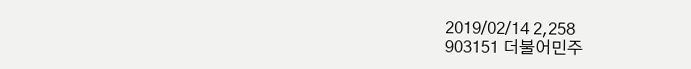2019/02/14 2,258
903151 더불어민주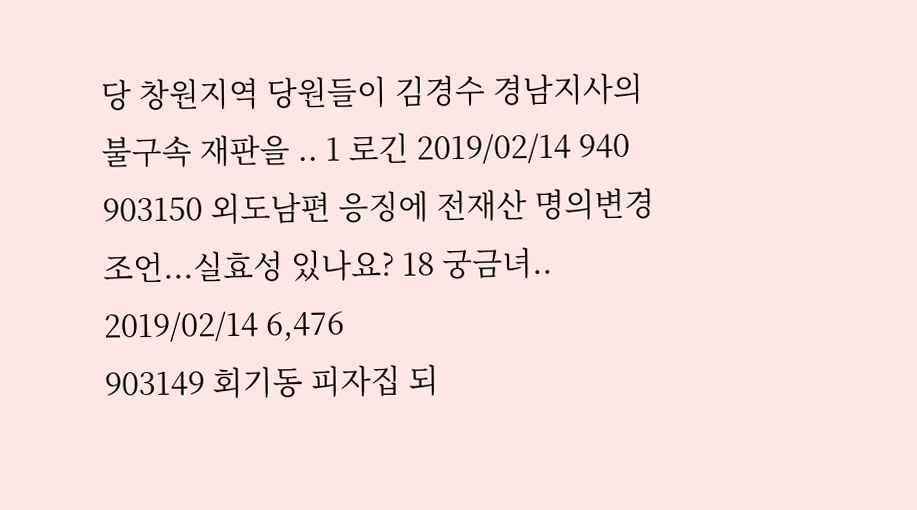당 창원지역 당원들이 김경수 경남지사의 불구속 재판을 .. 1 로긴 2019/02/14 940
903150 외도남편 응징에 전재산 명의변경 조언...실효성 있나요? 18 궁금녀.. 2019/02/14 6,476
903149 회기동 피자집 되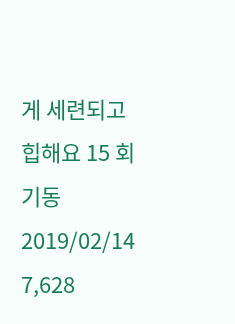게 세련되고 힙해요 15 회기동 2019/02/14 7,628